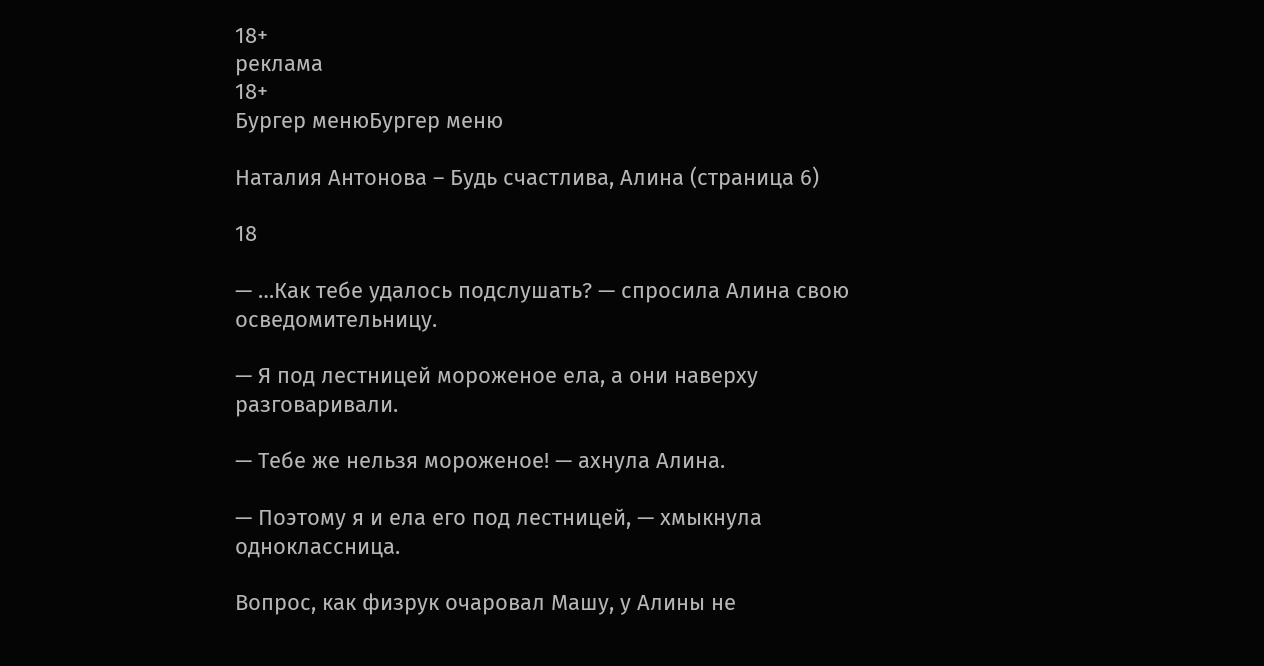18+
реклама
18+
Бургер менюБургер меню

Наталия Антонова – Будь счастлива, Алина (страница 6)

18

— …Как тебе удалось подслушать? — спросила Алина свою осведомительницу.

— Я под лестницей мороженое ела, а они наверху разговаривали.

— Тебе же нельзя мороженое! — ахнула Алина.

— Поэтому я и ела его под лестницей, — хмыкнула одноклассница.

Вопрос, как физрук очаровал Машу, у Алины не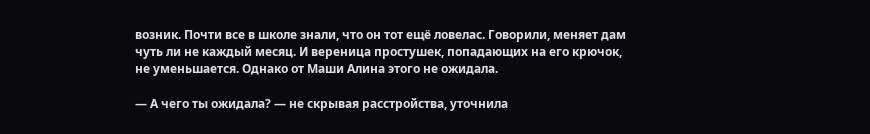возник. Почти все в школе знали, что он тот ещё ловелас. Говорили, меняет дам чуть ли не каждый месяц. И вереница простушек, попадающих на его крючок, не уменьшается. Однако от Маши Алина этого не ожидала.

— А чего ты ожидала? — не скрывая расстройства, уточнила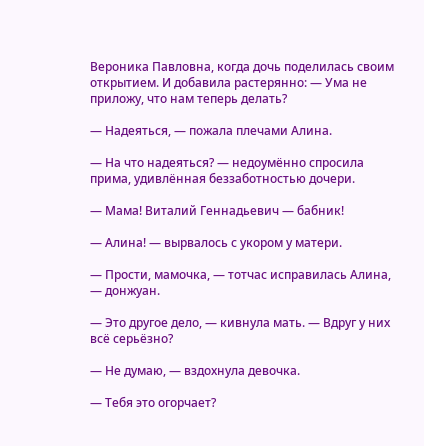Вероника Павловна, когда дочь поделилась своим открытием. И добавила растерянно: — Ума не приложу, что нам теперь делать?

— Надеяться, — пожала плечами Алина.

— На что надеяться? — недоумённо спросила прима, удивлённая беззаботностью дочери.

— Мама! Виталий Геннадьевич — бабник!

— Алина! — вырвалось с укором у матери.

— Прости, мамочка, — тотчас исправилась Алина, — донжуан.

— Это другое дело, — кивнула мать. — Вдруг у них всё серьёзно?

— Не думаю, — вздохнула девочка.

— Тебя это огорчает?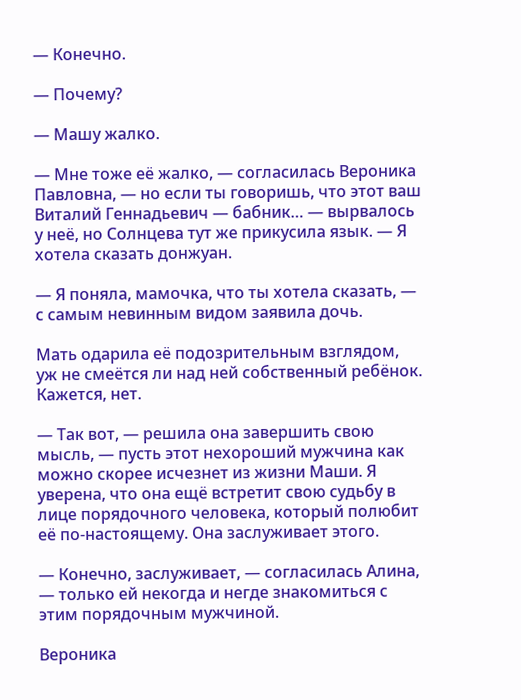— Конечно.

— Почему?

— Машу жалко.

— Мне тоже её жалко, — согласилась Вероника Павловна, — но если ты говоришь, что этот ваш Виталий Геннадьевич — бабник… — вырвалось у неё, но Солнцева тут же прикусила язык. — Я хотела сказать донжуан.

— Я поняла, мамочка, что ты хотела сказать, — с самым невинным видом заявила дочь.

Мать одарила её подозрительным взглядом, уж не смеётся ли над ней собственный ребёнок. Кажется, нет.

— Так вот, — решила она завершить свою мысль, — пусть этот нехороший мужчина как можно скорее исчезнет из жизни Маши. Я уверена, что она ещё встретит свою судьбу в лице порядочного человека, который полюбит её по-настоящему. Она заслуживает этого.

— Конечно, заслуживает, — согласилась Алина, — только ей некогда и негде знакомиться с этим порядочным мужчиной.

Вероника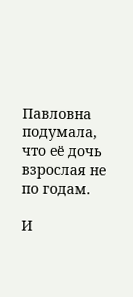Павловна подумала, что её дочь взрослая не по годам.

И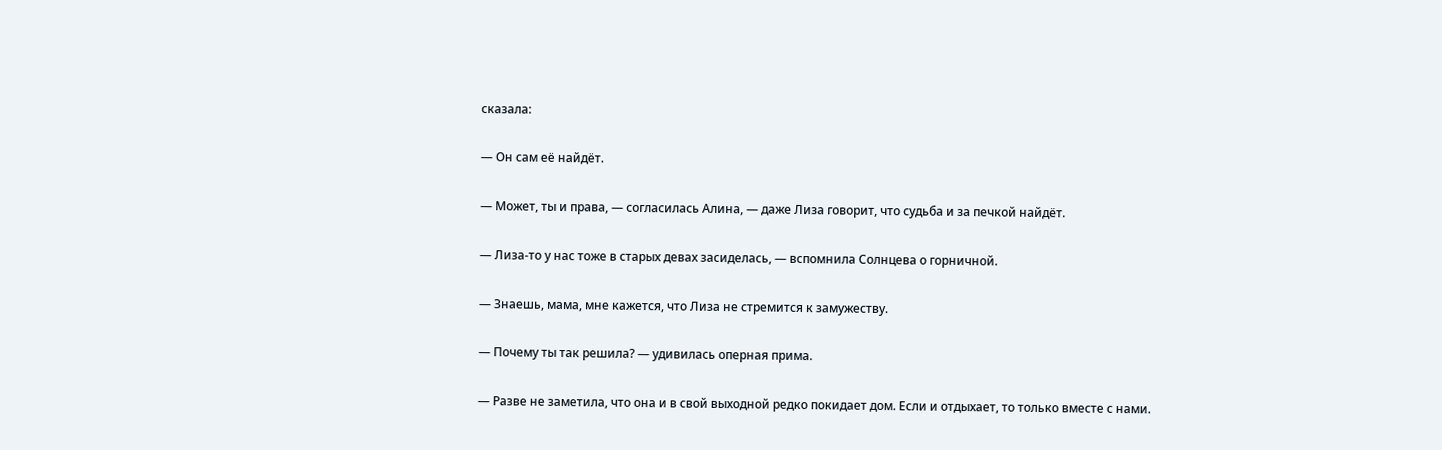сказала:

— Он сам её найдёт.

— Может, ты и права, — согласилась Алина, — даже Лиза говорит, что судьба и за печкой найдёт.

— Лиза-то у нас тоже в старых девах засиделась, — вспомнила Солнцева о горничной.

— Знаешь, мама, мне кажется, что Лиза не стремится к замужеству.

— Почему ты так решила? — удивилась оперная прима.

— Разве не заметила, что она и в свой выходной редко покидает дом. Если и отдыхает, то только вместе с нами.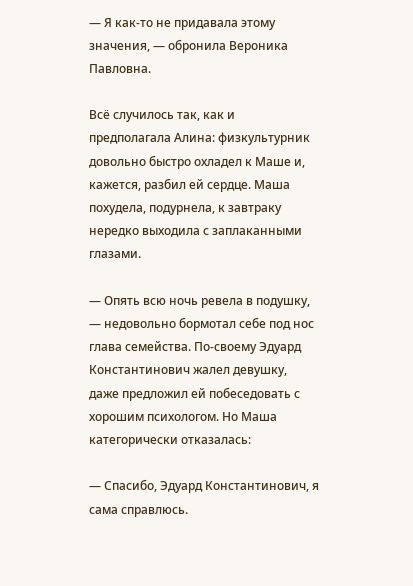— Я как-то не придавала этому значения, — обронила Вероника Павловна.

Всё случилось так, как и предполагала Алина: физкультурник довольно быстро охладел к Маше и, кажется, разбил ей сердце. Маша похудела, подурнела, к завтраку нередко выходила с заплаканными глазами.

— Опять всю ночь ревела в подушку, — недовольно бормотал себе под нос глава семейства. По-своему Эдуард Константинович жалел девушку, даже предложил ей побеседовать с хорошим психологом. Но Маша категорически отказалась:

— Спасибо, Эдуард Константинович, я сама справлюсь.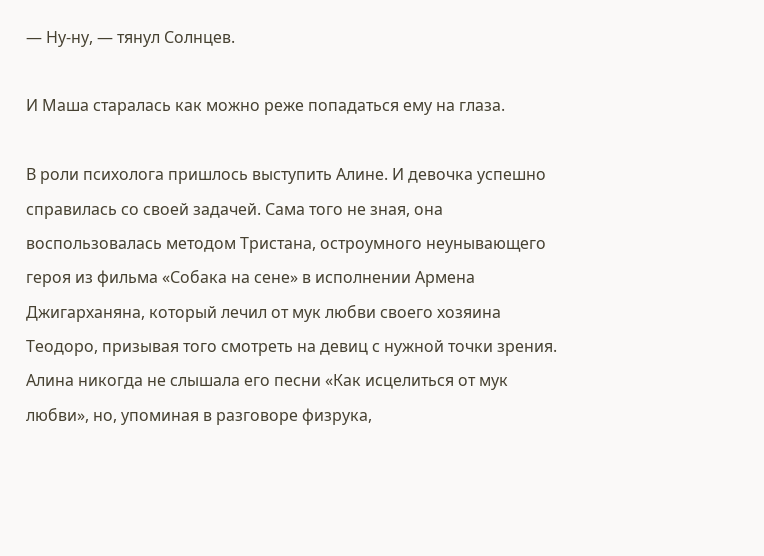— Ну-ну, — тянул Солнцев.

И Маша старалась как можно реже попадаться ему на глаза.

В роли психолога пришлось выступить Алине. И девочка успешно справилась со своей задачей. Сама того не зная, она воспользовалась методом Тристана, остроумного неунывающего героя из фильма «Собака на сене» в исполнении Армена Джигарханяна, который лечил от мук любви своего хозяина Теодоро, призывая того смотреть на девиц с нужной точки зрения. Алина никогда не слышала его песни «Как исцелиться от мук любви», но, упоминая в разговоре физрука,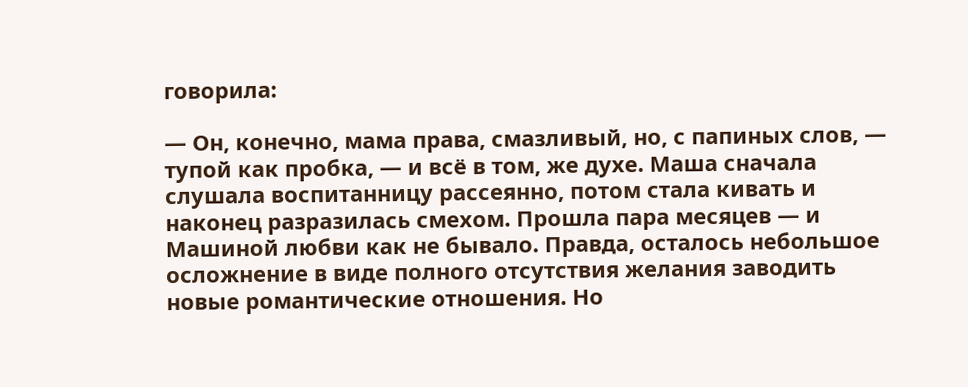говорила:

— Он, конечно, мама права, смазливый, но, с папиных слов, — тупой как пробка, — и всё в том, же духе. Маша сначала слушала воспитанницу рассеянно, потом стала кивать и наконец разразилась смехом. Прошла пара месяцев — и Машиной любви как не бывало. Правда, осталось небольшое осложнение в виде полного отсутствия желания заводить новые романтические отношения. Но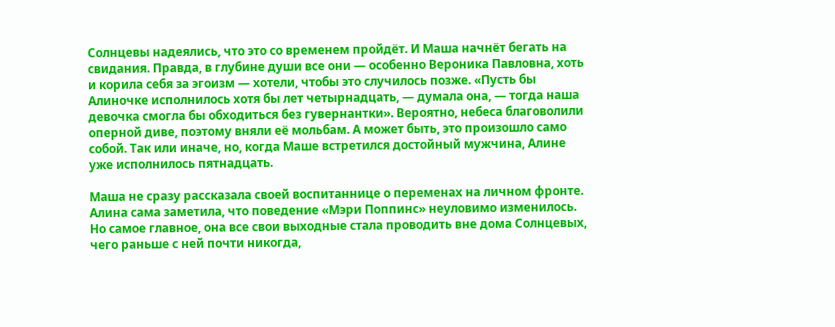Солнцевы надеялись, что это со временем пройдёт. И Маша начнёт бегать на свидания. Правда, в глубине души все они — особенно Вероника Павловна, хоть и корила себя за эгоизм — хотели, чтобы это случилось позже. «Пусть бы Алиночке исполнилось хотя бы лет четырнадцать, — думала она, — тогда наша девочка смогла бы обходиться без гувернантки». Вероятно, небеса благоволили оперной диве, поэтому вняли её мольбам. А может быть, это произошло само собой. Так или иначе, но, когда Маше встретился достойный мужчина, Алине уже исполнилось пятнадцать.

Маша не сразу рассказала своей воспитаннице о переменах на личном фронте. Алина сама заметила, что поведение «Мэри Поппинс» неуловимо изменилось. Но самое главное, она все свои выходные стала проводить вне дома Солнцевых, чего раньше с ней почти никогда,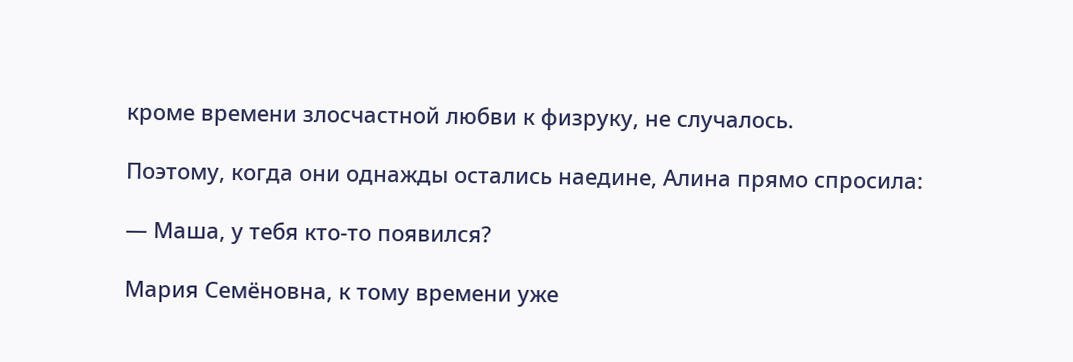кроме времени злосчастной любви к физруку, не случалось.

Поэтому, когда они однажды остались наедине, Алина прямо спросила:

— Маша, у тебя кто-то появился?

Мария Семёновна, к тому времени уже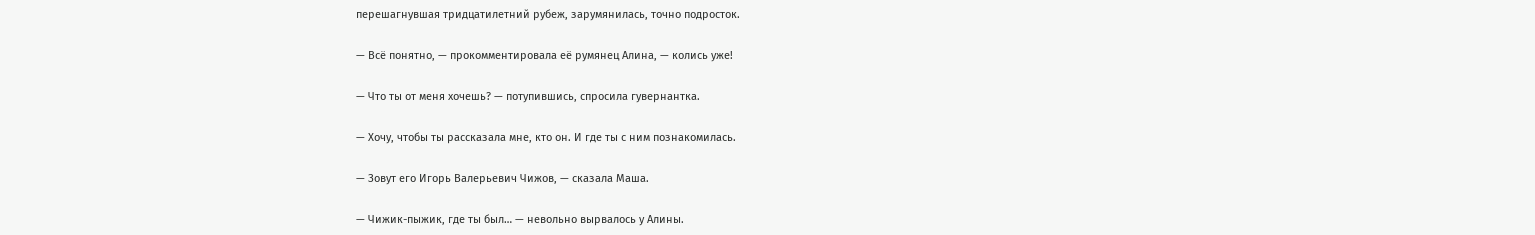перешагнувшая тридцатилетний рубеж, зарумянилась, точно подросток.

— Всё понятно, — прокомментировала её румянец Алина, — колись уже!

— Что ты от меня хочешь? — потупившись, спросила гувернантка.

— Хочу, чтобы ты рассказала мне, кто он. И где ты с ним познакомилась.

— Зовут его Игорь Валерьевич Чижов, — сказала Маша.

— Чижик-пыжик, где ты был… — невольно вырвалось у Алины.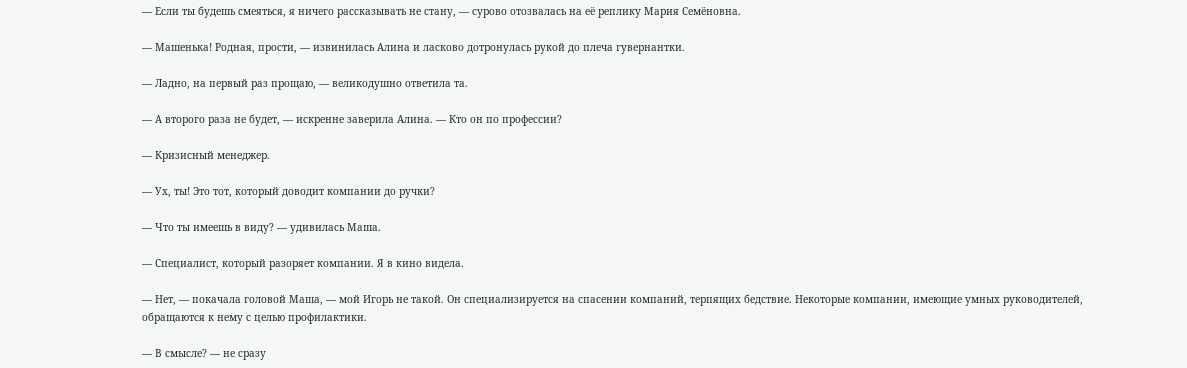— Если ты будешь смеяться, я ничего рассказывать не стану, — сурово отозвалась на её реплику Мария Семёновна.

— Машенька! Родная, прости, — извинилась Алина и ласково дотронулась рукой до плеча гувернантки.

— Ладно, на первый раз прощаю, — великодушно ответила та.

— А второго раза не будет, — искренне заверила Алина. — Кто он по профессии?

— Кризисный менеджер.

— Ух, ты! Это тот, который доводит компании до ручки?

— Что ты имеешь в виду? — удивилась Маша.

— Специалист, который разоряет компании. Я в кино видела.

— Нет, — покачала головой Маша, — мой Игорь не такой. Он специализируется на спасении компаний, терпящих бедствие. Некоторые компании, имеющие умных руководителей, обращаются к нему с целью профилактики.

— В смысле? — не сразу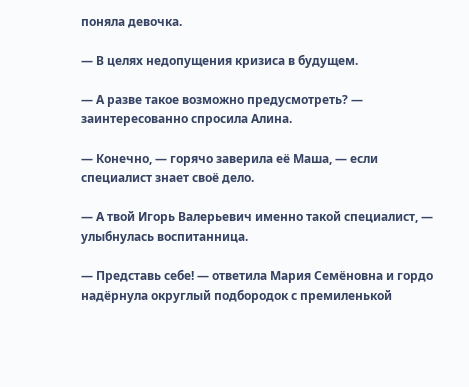поняла девочка.

— В целях недопущения кризиса в будущем.

— А разве такое возможно предусмотреть? — заинтересованно спросила Алина.

— Конечно, — горячо заверила её Маша, — если специалист знает своё дело.

— А твой Игорь Валерьевич именно такой специалист, — улыбнулась воспитанница.

— Представь себе! — ответила Мария Семёновна и гордо надёрнула округлый подбородок с премиленькой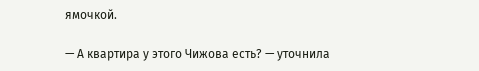ямочкой.

— А квартира у этого Чижова есть? — уточнила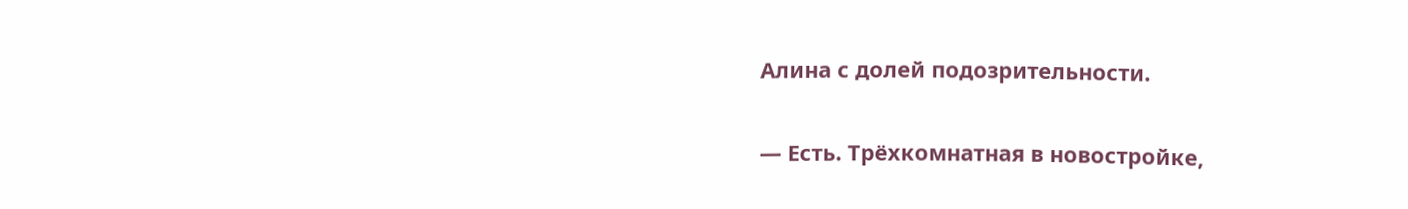Алина с долей подозрительности.

— Есть. Трёхкомнатная в новостройке,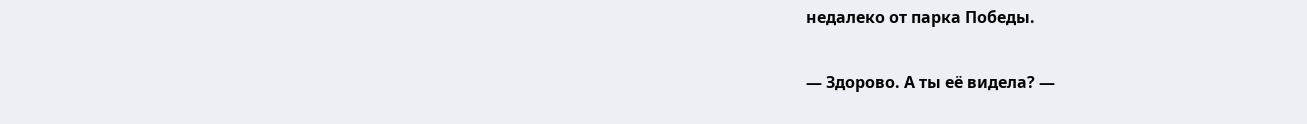недалеко от парка Победы.

— Здорово. А ты её видела? —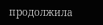продолжила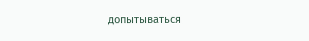допытываться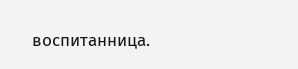воспитанница.